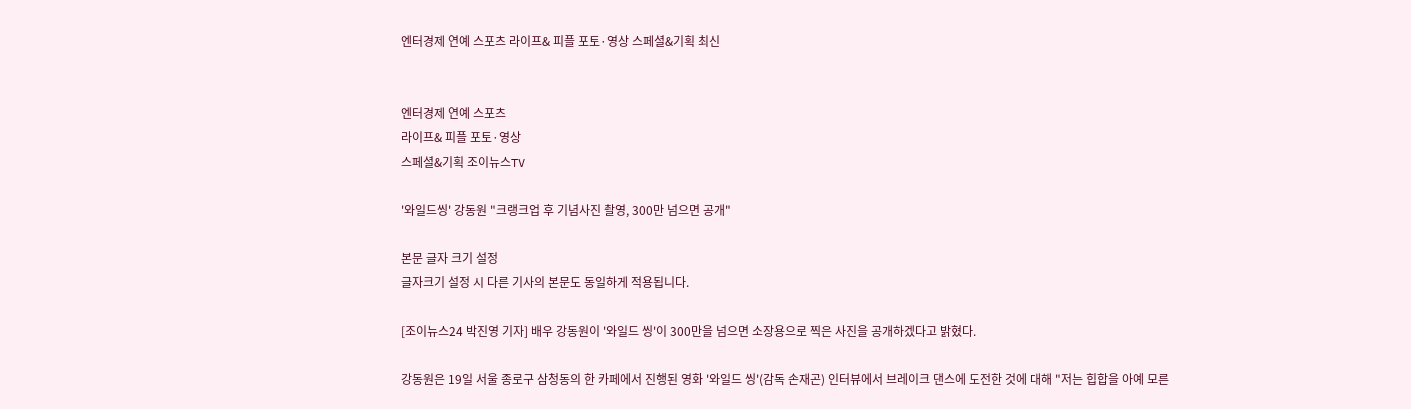엔터경제 연예 스포츠 라이프& 피플 포토·영상 스페셜&기획 최신


엔터경제 연예 스포츠
라이프& 피플 포토·영상
스페셜&기획 조이뉴스TV

'와일드씽' 강동원 "크랭크업 후 기념사진 촬영, 300만 넘으면 공개"

본문 글자 크기 설정
글자크기 설정 시 다른 기사의 본문도 동일하게 적용됩니다.

[조이뉴스24 박진영 기자] 배우 강동원이 '와일드 씽'이 300만을 넘으면 소장용으로 찍은 사진을 공개하겠다고 밝혔다.

강동원은 19일 서울 종로구 삼청동의 한 카페에서 진행된 영화 '와일드 씽'(감독 손재곤) 인터뷰에서 브레이크 댄스에 도전한 것에 대해 "저는 힙합을 아예 모른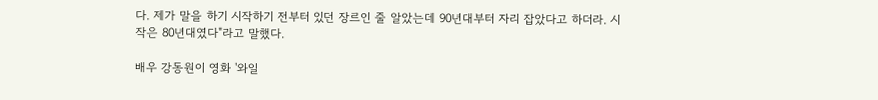다. 제가 말을 하기 시작하기 전부터 있던 장르인 줄 알았는데 90년대부터 자리 잡았다고 하더라. 시작은 80년대였다"라고 말했다.

배우 강동원이 영화 '와일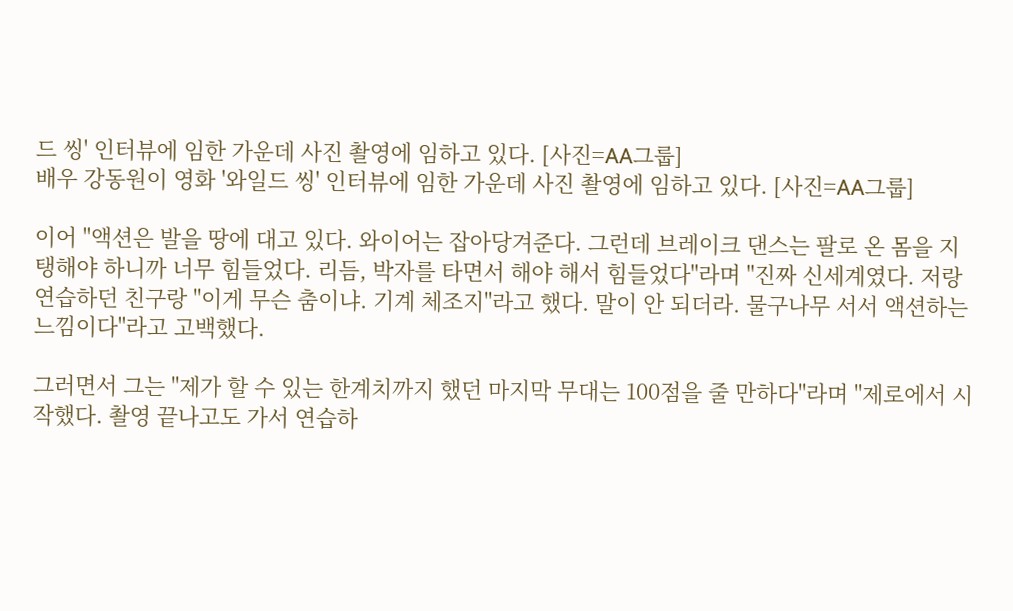드 씽' 인터뷰에 임한 가운데 사진 촬영에 임하고 있다. [사진=AA그룹]
배우 강동원이 영화 '와일드 씽' 인터뷰에 임한 가운데 사진 촬영에 임하고 있다. [사진=AA그룹]

이어 "액션은 발을 땅에 대고 있다. 와이어는 잡아당겨준다. 그런데 브레이크 댄스는 팔로 온 몸을 지탱해야 하니까 너무 힘들었다. 리듬, 박자를 타면서 해야 해서 힘들었다"라며 "진짜 신세계였다. 저랑 연습하던 친구랑 "이게 무슨 춤이냐. 기계 체조지"라고 했다. 말이 안 되더라. 물구나무 서서 액션하는 느낌이다"라고 고백했다.

그러면서 그는 "제가 할 수 있는 한계치까지 했던 마지막 무대는 100점을 줄 만하다"라며 "제로에서 시작했다. 촬영 끝나고도 가서 연습하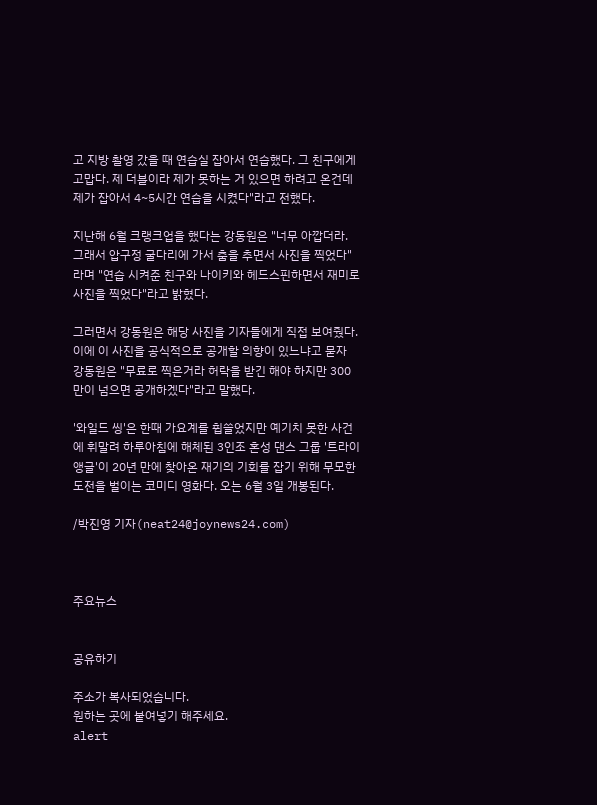고 지방 촬영 갔을 때 연습실 잡아서 연습했다. 그 친구에게 고맙다. 제 더블이라 제가 못하는 거 있으면 하려고 온건데 제가 잡아서 4~5시간 연습을 시켰다"라고 전했다.

지난해 6월 크랭크업을 했다는 강동원은 "너무 아깝더라. 그래서 압구정 굴다리에 가서 춤을 추면서 사진을 찍었다"라며 "연습 시켜준 친구와 나이키와 헤드스핀하면서 재미로 사진을 찍었다"라고 밝혔다.

그러면서 강동원은 해당 사진을 기자들에게 직접 보여줬다. 이에 이 사진을 공식적으로 공개할 의향이 있느냐고 묻자 강동원은 "무료로 찍은거라 허락을 받긴 해야 하지만 300만이 넘으면 공개하겠다"라고 말했다.

'와일드 씽'은 한때 가요계를 휩쓸었지만 예기치 못한 사건에 휘말려 하루아침에 해체된 3인조 혼성 댄스 그룹 '트라이앵글'이 20년 만에 찾아온 재기의 기회를 잡기 위해 무모한 도전을 벌이는 코미디 영화다. 오는 6월 3일 개봉된다.

/박진영 기자(neat24@joynews24.com)



주요뉴스


공유하기

주소가 복사되었습니다.
원하는 곳에 붙여넣기 해주세요.
alert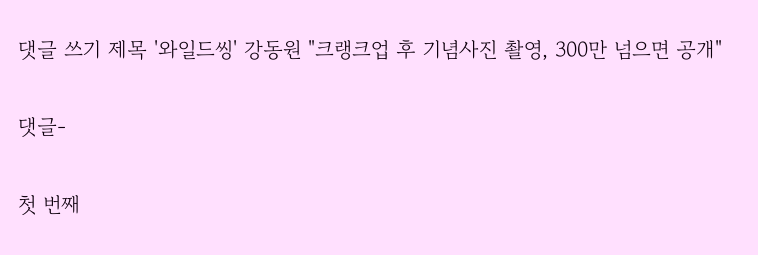댓글 쓰기 제목 '와일드씽' 강동원 "크랭크업 후 기념사진 촬영, 300만 넘으면 공개"

댓글-

첫 번째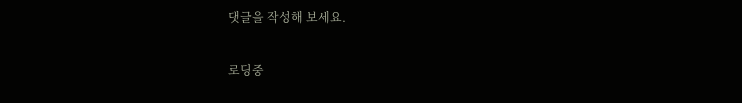댓글을 작성해 보세요.

로딩중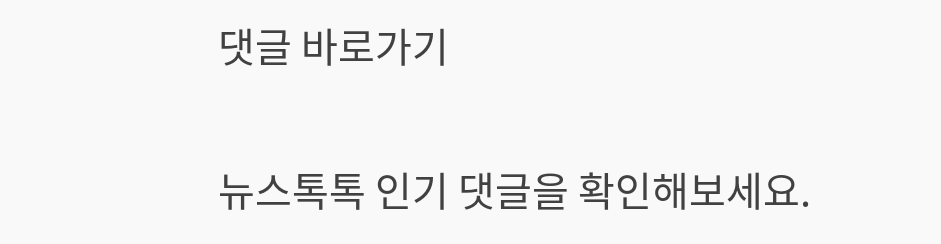댓글 바로가기

뉴스톡톡 인기 댓글을 확인해보세요.